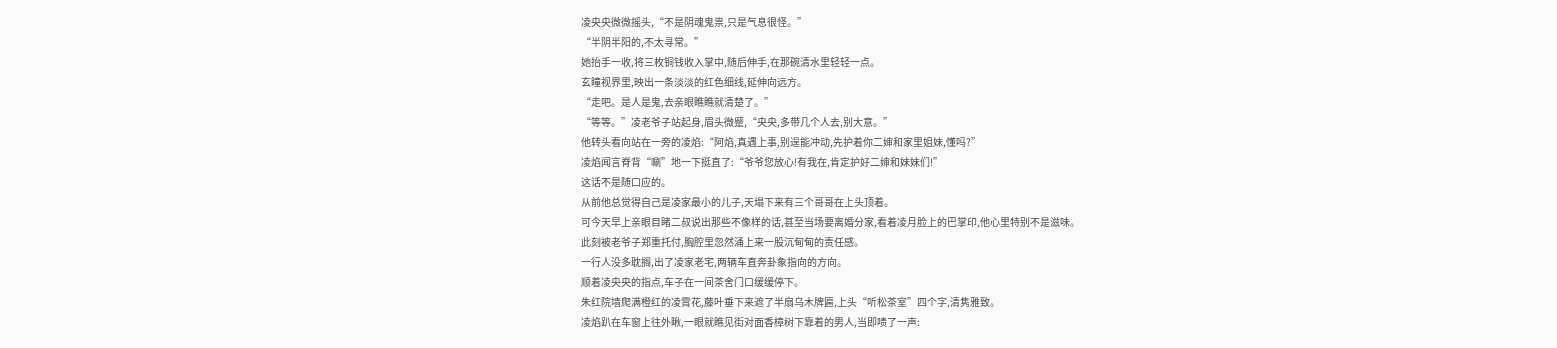凌央央微微摇头,“不是阴魂鬼祟,只是气息很怪。”
“半阴半阳的,不太寻常。”
她抬手一收,将三枚铜钱收入掌中,随后伸手,在那碗清水里轻轻一点。
玄瞳视界里,映出一条淡淡的红色细线,延伸向远方。
“走吧。是人是鬼,去亲眼瞧瞧就清楚了。”
“等等。”凌老爷子站起身,眉头微蹙,“央央,多带几个人去,别大意。”
他转头看向站在一旁的凌焰:“阿焰,真遇上事,别逞能冲动,先护着你二婶和家里姐妹,懂吗?”
凌焰闻言脊背“唰”地一下挺直了:“爷爷您放心!有我在,肯定护好二婶和妹妹们!”
这话不是随口应的。
从前他总觉得自己是凌家最小的儿子,天塌下来有三个哥哥在上头顶着。
可今天早上亲眼目睹二叔说出那些不像样的话,甚至当场要离婚分家,看着凌月脸上的巴掌印,他心里特别不是滋味。
此刻被老爷子郑重托付,胸腔里忽然涌上来一股沉甸甸的责任感。
一行人没多耽搁,出了凌家老宅,两辆车直奔卦象指向的方向。
顺着凌央央的指点,车子在一间茶舍门口缓缓停下。
朱红院墙爬满橙红的凌霄花,藤叶垂下来遮了半扇乌木牌匾,上头“听松茶室”四个字,清隽雅致。
凌焰趴在车窗上往外瞅,一眼就瞧见街对面香樟树下靠着的男人,当即啧了一声: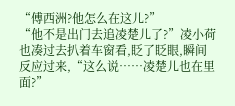“傅西洲?他怎么在这儿?”
“他不是出门去追凌楚儿了?”凌小荷也凑过去扒着车窗看,眨了眨眼,瞬间反应过来,“这么说……凌楚儿也在里面?”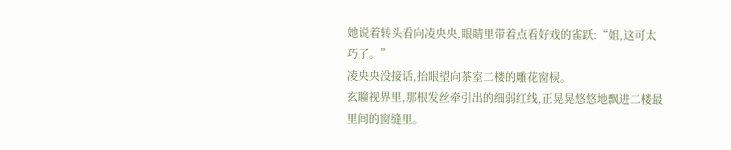她说着转头看向凌央央,眼睛里带着点看好戏的雀跃:“姐,这可太巧了。”
凌央央没接话,抬眼望向茶室二楼的雕花窗棂。
玄瞳视界里,那根发丝牵引出的细弱红线,正晃晃悠悠地飘进二楼最里间的窗缝里。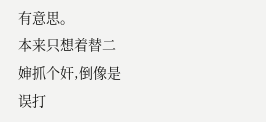有意思。
本来只想着替二婶抓个奸,倒像是误打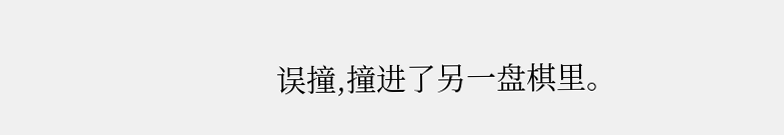误撞,撞进了另一盘棋里。